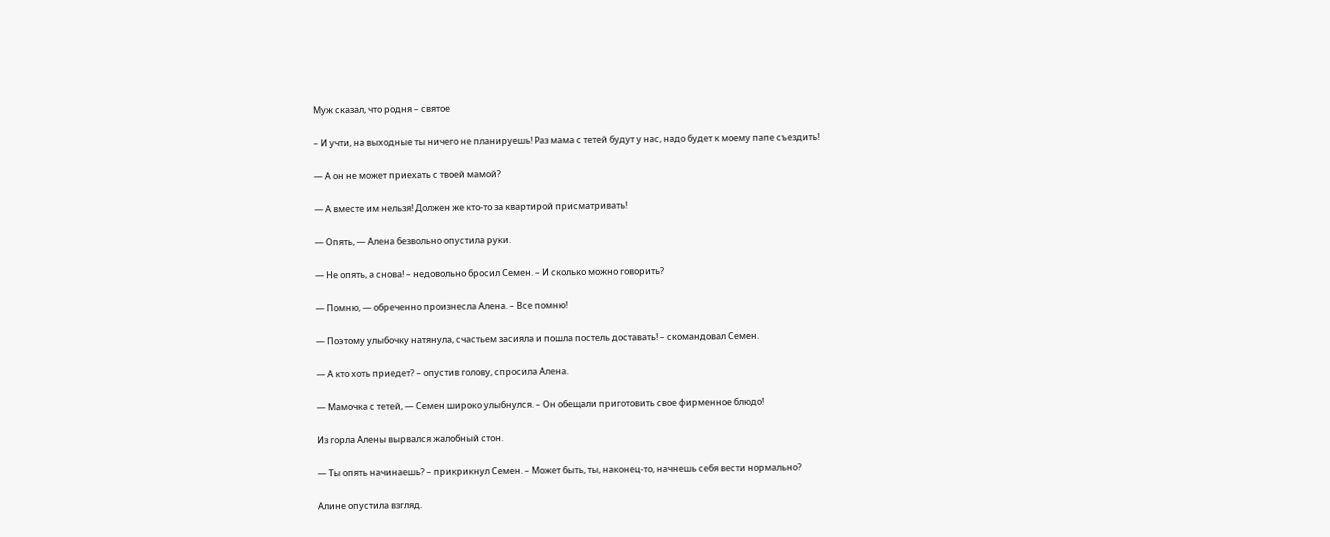Муж сказал, что родня – святое

– И учти, на выходные ты ничего не планируешь! Раз мама с тетей будут у нас, надо будет к моему папе съездить!

— А он не может приехать с твоей мамой?

— А вместе им нельзя! Должен же кто-то за квартирой присматривать!

— Опять, — Алена безвольно опустила руки.

— Не опять, а снова! – недовольно бросил Семен. – И сколько можно говорить?

— Помню, — обреченно произнесла Алена. – Все помню!

— Поэтому улыбочку натянула, счастьем засияла и пошла постель доставать! – скомандовал Семен.

— А кто хоть приедет? – опустив голову, спросила Алена.

— Мамочка с тетей, — Семен широко улыбнулся. – Он обещали приготовить свое фирменное блюдо!

Из горла Алены вырвался жалобный стон.

— Ты опять начинаешь? – прикрикнул Семен. – Может быть, ты, наконец-то, начнешь себя вести нормально?

Алине опустила взгляд.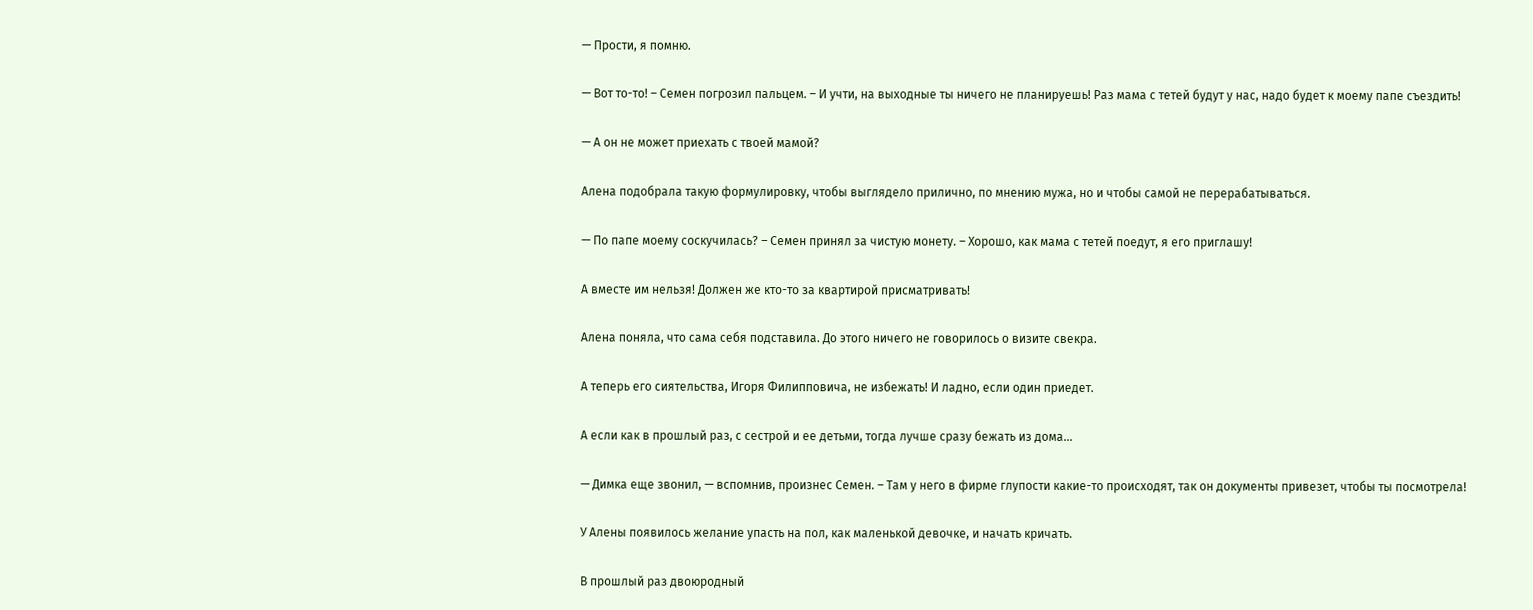— Прости, я помню.

— Вот то-то! – Семен погрозил пальцем. – И учти, на выходные ты ничего не планируешь! Раз мама с тетей будут у нас, надо будет к моему папе съездить!

— А он не может приехать с твоей мамой?

Алена подобрала такую формулировку, чтобы выглядело прилично, по мнению мужа, но и чтобы самой не перерабатываться.

— По папе моему соскучилась? – Семен принял за чистую монету. – Хорошо, как мама с тетей поедут, я его приглашу!

А вместе им нельзя! Должен же кто-то за квартирой присматривать!

Алена поняла, что сама себя подставила. До этого ничего не говорилось о визите свекра.

А теперь его сиятельства, Игоря Филипповича, не избежать! И ладно, если один приедет.

А если как в прошлый раз, с сестрой и ее детьми, тогда лучше сразу бежать из дома…

— Димка еще звонил, — вспомнив, произнес Семен. – Там у него в фирме глупости какие-то происходят, так он документы привезет, чтобы ты посмотрела!

У Алены появилось желание упасть на пол, как маленькой девочке, и начать кричать.

В прошлый раз двоюродный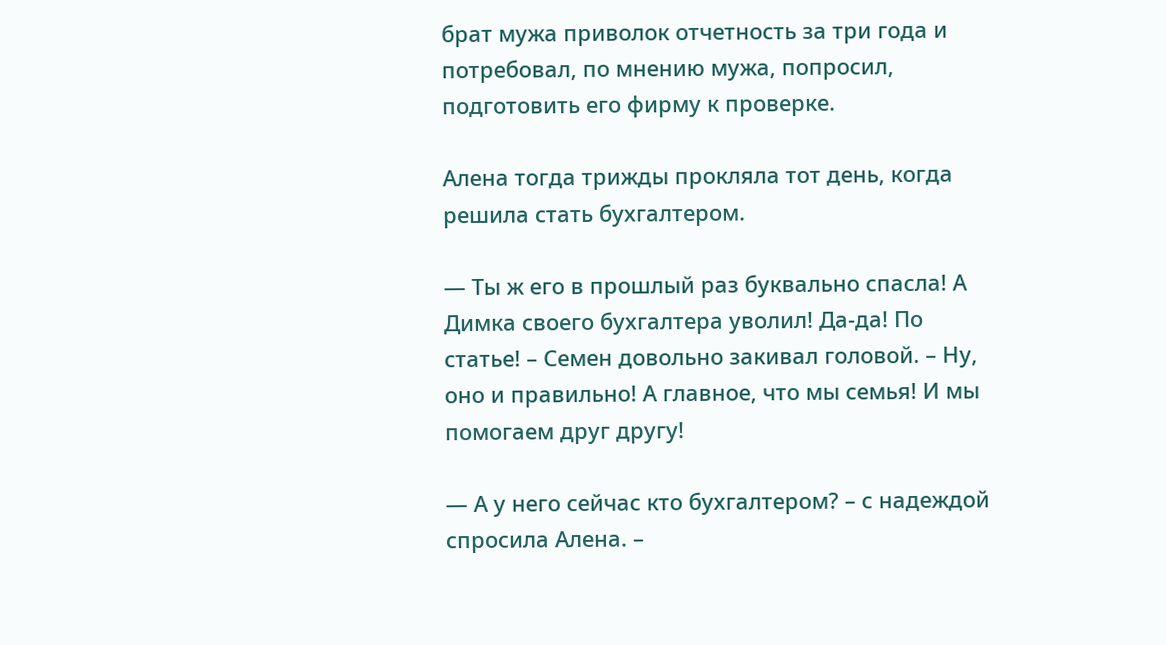брат мужа приволок отчетность за три года и потребовал, по мнению мужа, попросил, подготовить его фирму к проверке.

Алена тогда трижды прокляла тот день, когда решила стать бухгалтером.

— Ты ж его в прошлый раз буквально спасла! А Димка своего бухгалтера уволил! Да-да! По статье! – Семен довольно закивал головой. – Ну, оно и правильно! А главное, что мы семья! И мы помогаем друг другу!

— А у него сейчас кто бухгалтером? – с надеждой спросила Алена. –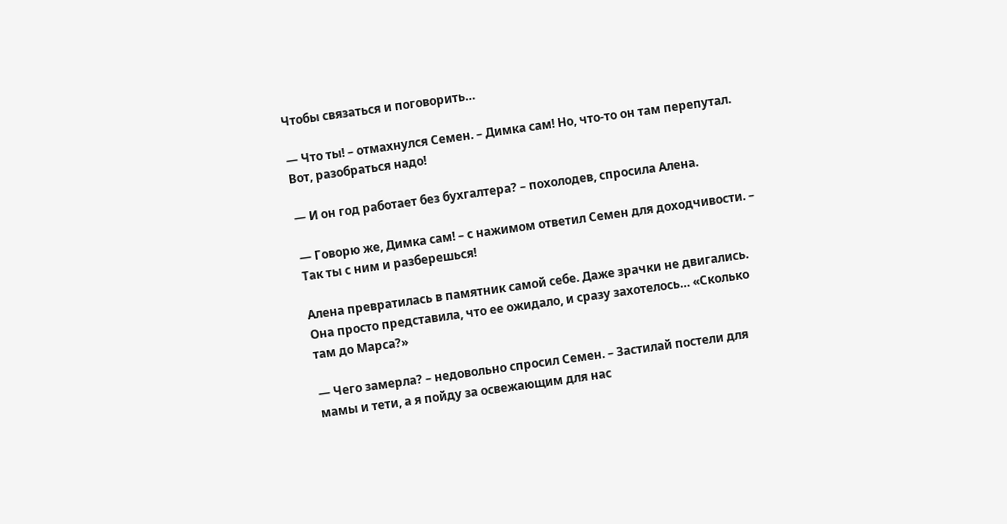Чтобы связаться и поговорить…

— Что ты! – отмахнулся Семен. – Димка сам! Но, что-то он там перепутал. Вот, разобраться надо!

— И он год работает без бухгалтера? – похолодев, спросила Алена.

— Говорю же, Димка сам! – с нажимом ответил Семен для доходчивости. – Так ты с ним и разберешься!

Алена превратилась в памятник самой себе. Даже зрачки не двигались. Она просто представила, что ее ожидало, и сразу захотелось… «Сколько там до Марса?»

— Чего замерла? – недовольно спросил Семен. – Застилай постели для мамы и тети, а я пойду за освежающим для нас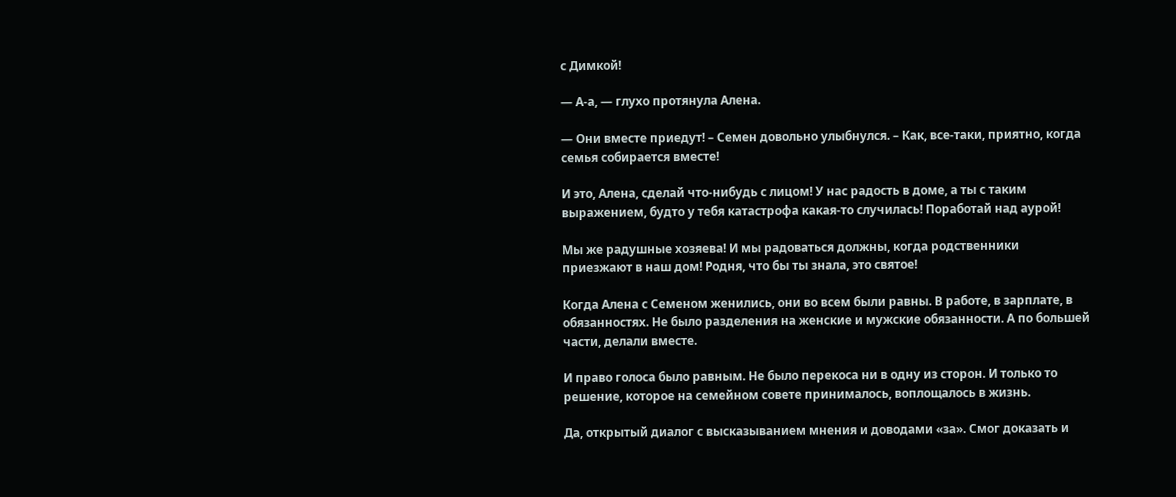с Димкой!

— А-а, — глухо протянула Алена.

— Они вместе приедут! – Семен довольно улыбнулся. – Как, все-таки, приятно, когда семья собирается вместе!

И это, Алена, сделай что-нибудь с лицом! У нас радость в доме, а ты с таким выражением, будто у тебя катастрофа какая-то случилась! Поработай над аурой!

Мы же радушные хозяева! И мы радоваться должны, когда родственники приезжают в наш дом! Родня, что бы ты знала, это святое!

Когда Алена с Семеном женились, они во всем были равны. В работе, в зарплате, в обязанностях. Не было разделения на женские и мужские обязанности. А по большей части, делали вместе.

И право голоса было равным. Не было перекоса ни в одну из сторон. И только то решение, которое на семейном совете принималось, воплощалось в жизнь.

Да, открытый диалог с высказыванием мнения и доводами «за». Смог доказать и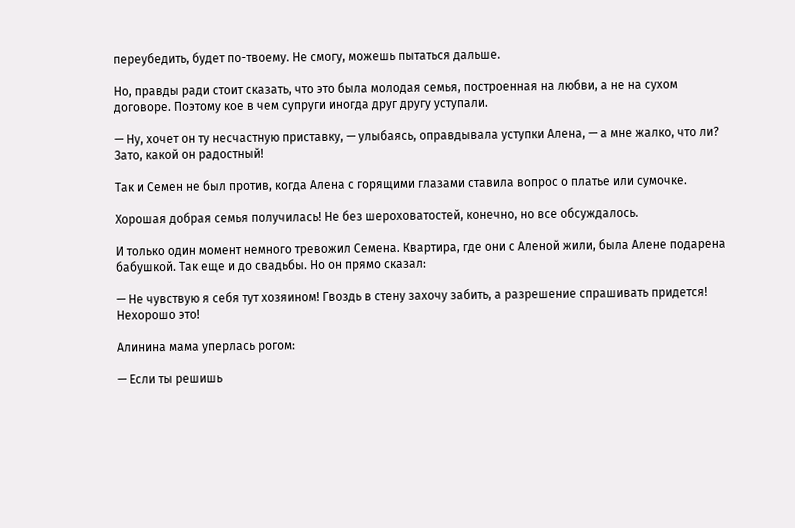переубедить, будет по-твоему. Не смогу, можешь пытаться дальше.

Но, правды ради стоит сказать, что это была молодая семья, построенная на любви, а не на сухом договоре. Поэтому кое в чем супруги иногда друг другу уступали.

— Ну, хочет он ту несчастную приставку, — улыбаясь, оправдывала уступки Алена, — а мне жалко, что ли? Зато, какой он радостный!

Так и Семен не был против, когда Алена с горящими глазами ставила вопрос о платье или сумочке.

Хорошая добрая семья получилась! Не без шероховатостей, конечно, но все обсуждалось.

И только один момент немного тревожил Семена. Квартира, где они с Аленой жили, была Алене подарена бабушкой. Так еще и до свадьбы. Но он прямо сказал:

— Не чувствую я себя тут хозяином! Гвоздь в стену захочу забить, а разрешение спрашивать придется! Нехорошо это!

Алинина мама уперлась рогом:

— Если ты решишь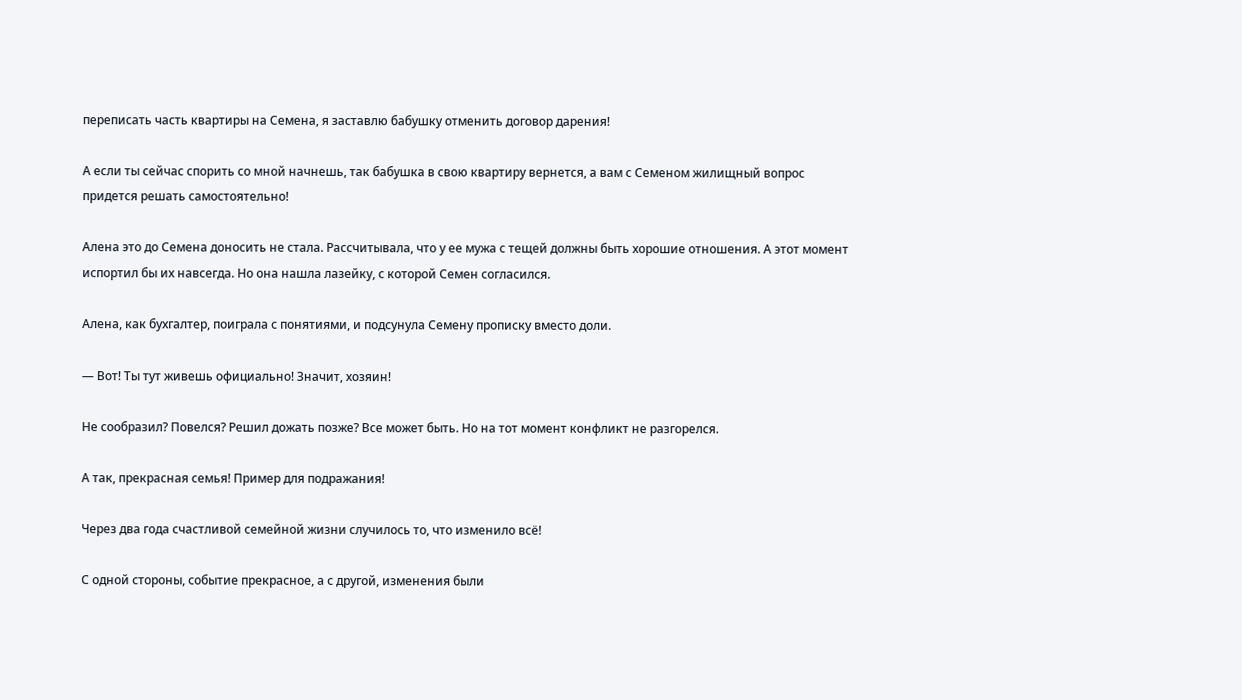переписать часть квартиры на Семена, я заставлю бабушку отменить договор дарения!

А если ты сейчас спорить со мной начнешь, так бабушка в свою квартиру вернется, а вам с Семеном жилищный вопрос придется решать самостоятельно!

Алена это до Семена доносить не стала. Рассчитывала, что у ее мужа с тещей должны быть хорошие отношения. А этот момент испортил бы их навсегда. Но она нашла лазейку, с которой Семен согласился.

Алена, как бухгалтер, поиграла с понятиями, и подсунула Семену прописку вместо доли.

— Вот! Ты тут живешь официально! Значит, хозяин!

Не сообразил? Повелся? Решил дожать позже? Все может быть. Но на тот момент конфликт не разгорелся.

А так, прекрасная семья! Пример для подражания!

Через два года счастливой семейной жизни случилось то, что изменило всё!

С одной стороны, событие прекрасное, а с другой, изменения были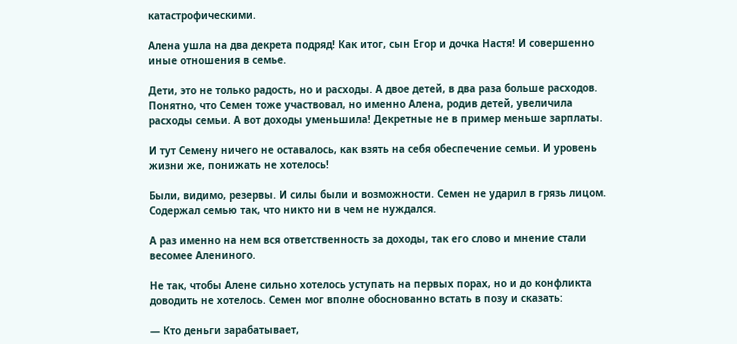катастрофическими.

Алена ушла на два декрета подряд! Как итог, сын Егор и дочка Настя! И совершенно иные отношения в семье.

Дети, это не только радость, но и расходы. А двое детей, в два раза больше расходов. Понятно, что Семен тоже участвовал, но именно Алена, родив детей, увеличила расходы семьи. А вот доходы уменьшила! Декретные не в пример меньше зарплаты.

И тут Семену ничего не оставалось, как взять на себя обеспечение семьи. И уровень жизни же, понижать не хотелось!

Были, видимо, резервы. И силы были и возможности. Семен не ударил в грязь лицом. Содержал семью так, что никто ни в чем не нуждался.

А раз именно на нем вся ответственность за доходы, так его слово и мнение стали весомее Алениного.

Не так, чтобы Алене сильно хотелось уступать на первых порах, но и до конфликта доводить не хотелось. Семен мог вполне обоснованно встать в позу и сказать:

— Кто деньги зарабатывает,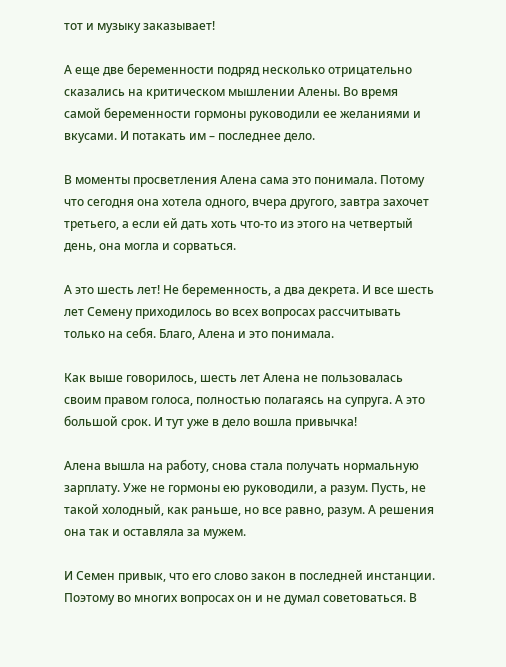тот и музыку заказывает!

А еще две беременности подряд несколько отрицательно сказались на критическом мышлении Алены. Во время самой беременности гормоны руководили ее желаниями и вкусами. И потакать им – последнее дело.

В моменты просветления Алена сама это понимала. Потому что сегодня она хотела одного, вчера другого, завтра захочет третьего, а если ей дать хоть что-то из этого на четвертый день, она могла и сорваться.

А это шесть лет! Не беременность, а два декрета. И все шесть лет Семену приходилось во всех вопросах рассчитывать только на себя. Благо, Алена и это понимала.

Как выше говорилось, шесть лет Алена не пользовалась своим правом голоса, полностью полагаясь на супруга. А это большой срок. И тут уже в дело вошла привычка!

Алена вышла на работу, снова стала получать нормальную зарплату. Уже не гормоны ею руководили, а разум. Пусть, не такой холодный, как раньше, но все равно, разум. А решения она так и оставляла за мужем.

И Семен привык, что его слово закон в последней инстанции. Поэтому во многих вопросах он и не думал советоваться. В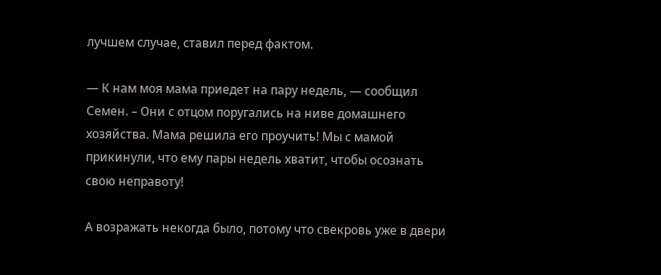лучшем случае, ставил перед фактом.

— К нам моя мама приедет на пару недель, — сообщил Семен. – Они с отцом поругались на ниве домашнего хозяйства. Мама решила его проучить! Мы с мамой прикинули, что ему пары недель хватит, чтобы осознать свою неправоту!

А возражать некогда было, потому что свекровь уже в двери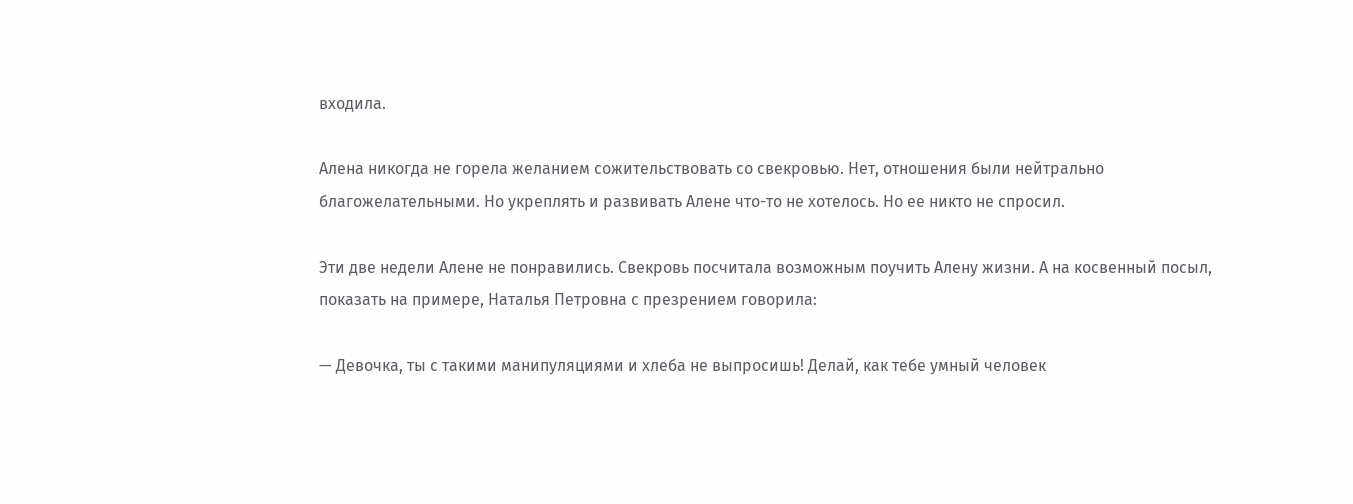входила.

Алена никогда не горела желанием сожительствовать со свекровью. Нет, отношения были нейтрально благожелательными. Но укреплять и развивать Алене что-то не хотелось. Но ее никто не спросил.

Эти две недели Алене не понравились. Свекровь посчитала возможным поучить Алену жизни. А на косвенный посыл, показать на примере, Наталья Петровна с презрением говорила:

— Девочка, ты с такими манипуляциями и хлеба не выпросишь! Делай, как тебе умный человек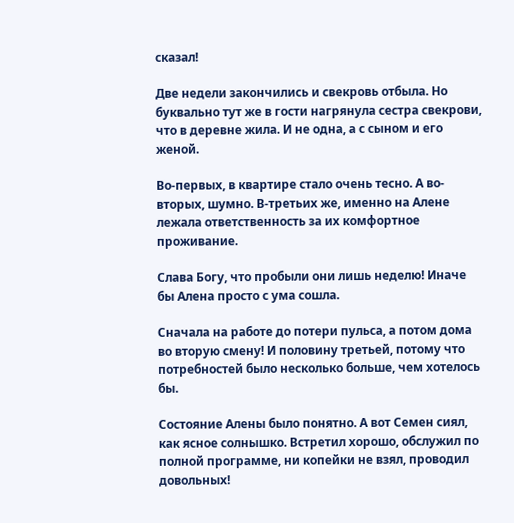сказал!

Две недели закончились и свекровь отбыла. Но буквально тут же в гости нагрянула сестра свекрови, что в деревне жила. И не одна, а с сыном и его женой.

Во-первых, в квартире стало очень тесно. А во-вторых, шумно. В-третьих же, именно на Алене лежала ответственность за их комфортное проживание.

Слава Богу, что пробыли они лишь неделю! Иначе бы Алена просто с ума сошла.

Сначала на работе до потери пульса, а потом дома во вторую смену! И половину третьей, потому что потребностей было несколько больше, чем хотелось бы.

Состояние Алены было понятно. А вот Семен сиял, как ясное солнышко. Встретил хорошо, обслужил по полной программе, ни копейки не взял, проводил довольных!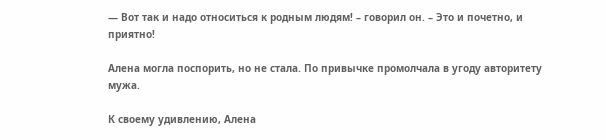— Вот так и надо относиться к родным людям! – говорил он. – Это и почетно, и приятно!

Алена могла поспорить, но не стала. По привычке промолчала в угоду авторитету мужа.

К своему удивлению, Алена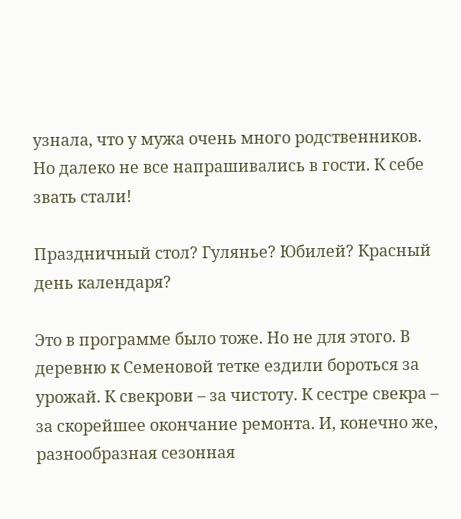узнала, что у мужа очень много родственников. Но далеко не все напрашивались в гости. К себе звать стали!

Праздничный стол? Гулянье? Юбилей? Красный день календаря?

Это в программе было тоже. Но не для этого. В деревню к Семеновой тетке ездили бороться за урожай. К свекрови – за чистоту. К сестре свекра – за скорейшее окончание ремонта. И, конечно же, разнообразная сезонная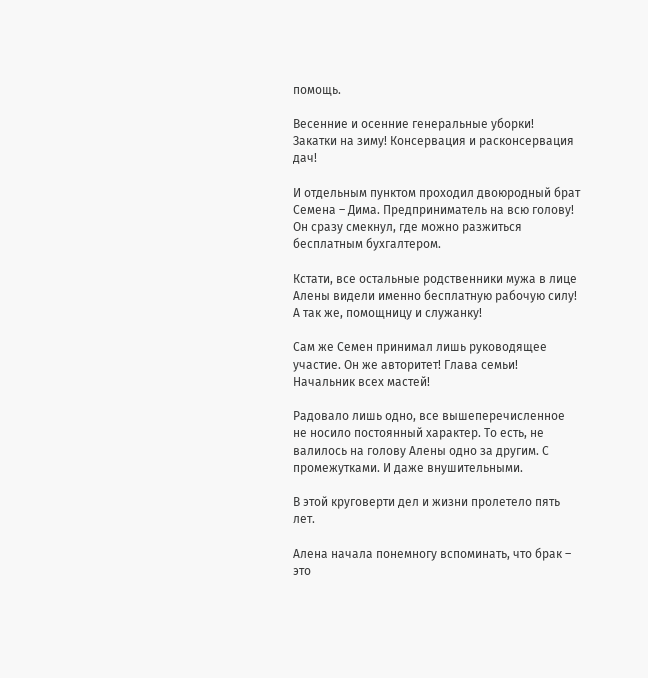помощь.

Весенние и осенние генеральные уборки! Закатки на зиму! Консервация и расконсервация дач!

И отдельным пунктом проходил двоюродный брат Семена – Дима. Предприниматель на всю голову! Он сразу смекнул, где можно разжиться бесплатным бухгалтером.

Кстати, все остальные родственники мужа в лице Алены видели именно бесплатную рабочую силу! А так же, помощницу и служанку!

Сам же Семен принимал лишь руководящее участие. Он же авторитет! Глава семьи! Начальник всех мастей!

Радовало лишь одно, все вышеперечисленное не носило постоянный характер. То есть, не валилось на голову Алены одно за другим. С промежутками. И даже внушительными.

В этой круговерти дел и жизни пролетело пять лет.

Алена начала понемногу вспоминать, что брак – это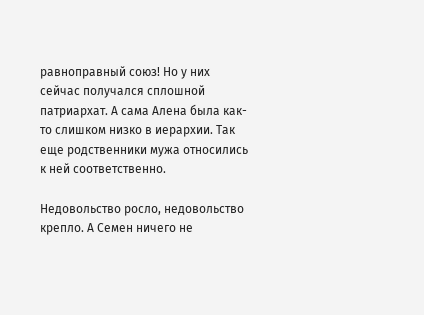равноправный союз! Но у них сейчас получался сплошной патриархат. А сама Алена была как-то слишком низко в иерархии. Так еще родственники мужа относились к ней соответственно.

Недовольство росло, недовольство крепло. А Семен ничего не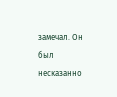замечал. Он был несказанно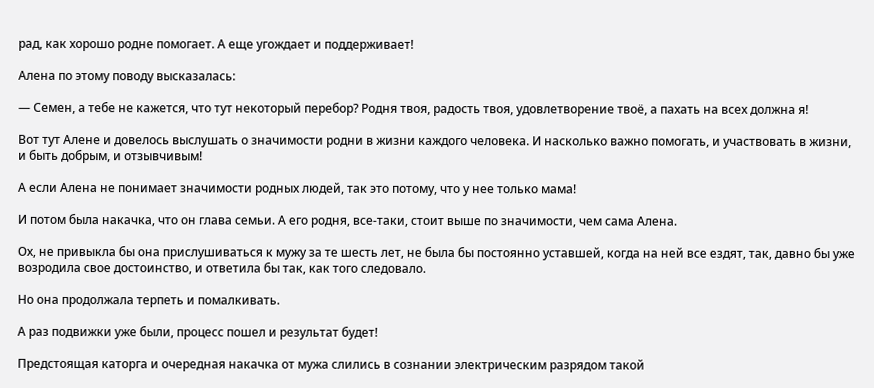рад, как хорошо родне помогает. А еще угождает и поддерживает!

Алена по этому поводу высказалась:

— Семен, а тебе не кажется, что тут некоторый перебор? Родня твоя, радость твоя, удовлетворение твоё, а пахать на всех должна я!

Вот тут Алене и довелось выслушать о значимости родни в жизни каждого человека. И насколько важно помогать, и участвовать в жизни, и быть добрым, и отзывчивым!

А если Алена не понимает значимости родных людей, так это потому, что у нее только мама!

И потом была накачка, что он глава семьи. А его родня, все-таки, стоит выше по значимости, чем сама Алена.

Ох, не привыкла бы она прислушиваться к мужу за те шесть лет, не была бы постоянно уставшей, когда на ней все ездят, так, давно бы уже возродила свое достоинство, и ответила бы так, как того следовало.

Но она продолжала терпеть и помалкивать.

А раз подвижки уже были, процесс пошел и результат будет!

Предстоящая каторга и очередная накачка от мужа слились в сознании электрическим разрядом такой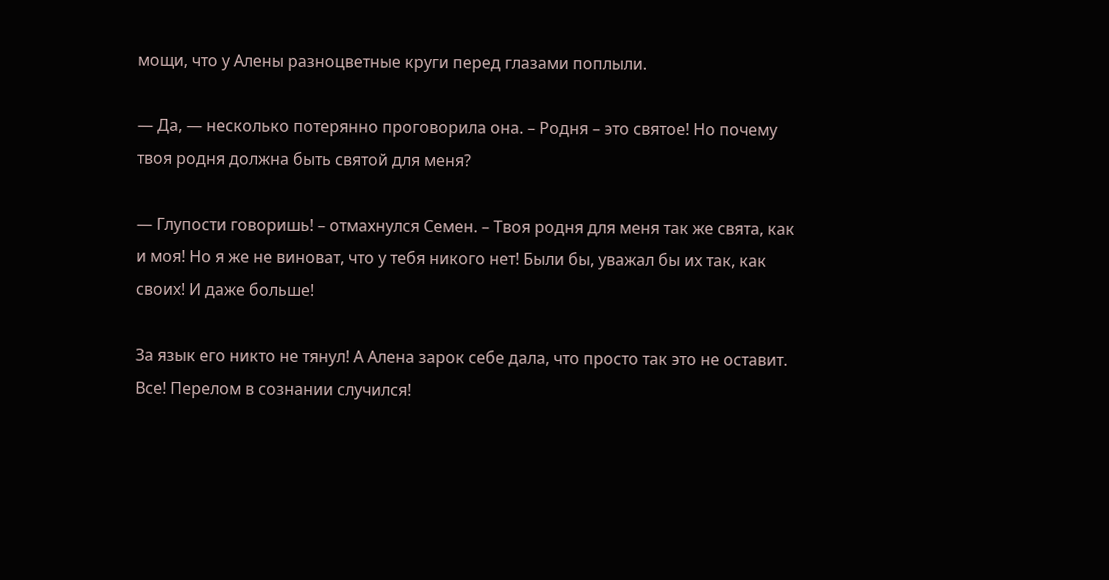мощи, что у Алены разноцветные круги перед глазами поплыли.

— Да, — несколько потерянно проговорила она. – Родня – это святое! Но почему твоя родня должна быть святой для меня?

— Глупости говоришь! – отмахнулся Семен. – Твоя родня для меня так же свята, как и моя! Но я же не виноват, что у тебя никого нет! Были бы, уважал бы их так, как своих! И даже больше!

За язык его никто не тянул! А Алена зарок себе дала, что просто так это не оставит. Все! Перелом в сознании случился!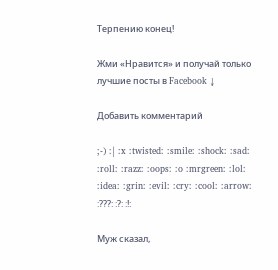Терпению конец!

Жми «Нравится» и получай только лучшие посты в Facebook ↓

Добавить комментарий

;-) :| :x :twisted: :smile: :shock: :sad: :roll: :razz: :oops: :o :mrgreen: :lol: :idea: :grin: :evil: :cry: :cool: :arrow: :???: :?: :!:

Муж сказал,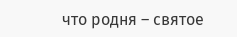что родня – святое